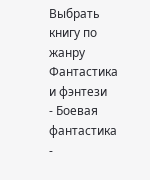Выбрать книгу по жанру
Фантастика и фэнтези
- Боевая фантастика
-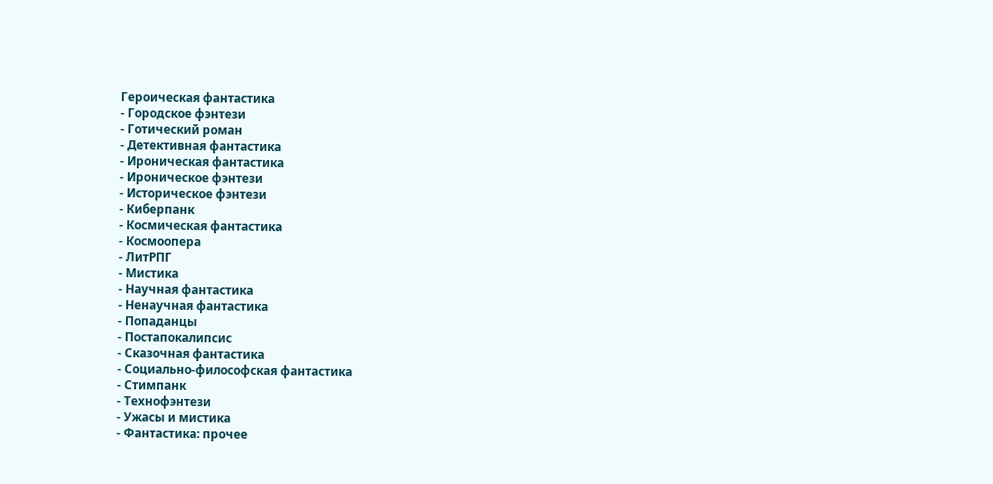Героическая фантастика
- Городское фэнтези
- Готический роман
- Детективная фантастика
- Ироническая фантастика
- Ироническое фэнтези
- Историческое фэнтези
- Киберпанк
- Космическая фантастика
- Космоопера
- ЛитРПГ
- Мистика
- Научная фантастика
- Ненаучная фантастика
- Попаданцы
- Постапокалипсис
- Сказочная фантастика
- Социально-философская фантастика
- Стимпанк
- Технофэнтези
- Ужасы и мистика
- Фантастика: прочее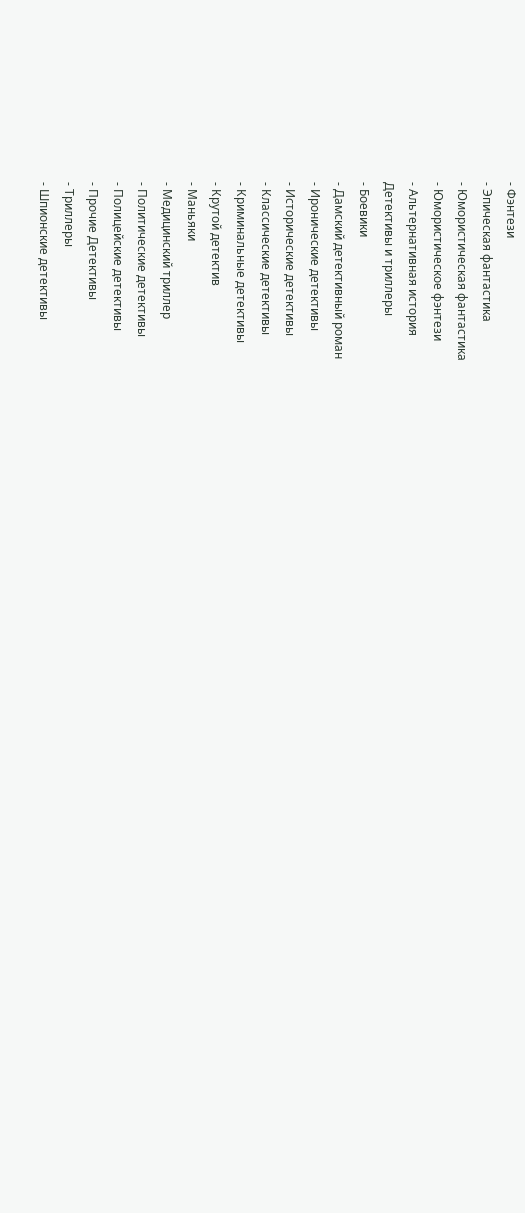- Фэнтези
- Эпическая фантастика
- Юмористическая фантастика
- Юмористическое фэнтези
- Альтернативная история
Детективы и триллеры
- Боевики
- Дамский детективный роман
- Иронические детективы
- Исторические детективы
- Классические детективы
- Криминальные детективы
- Крутой детектив
- Маньяки
- Медицинский триллер
- Политические детективы
- Полицейские детективы
- Прочие Детективы
- Триллеры
- Шпионские детективы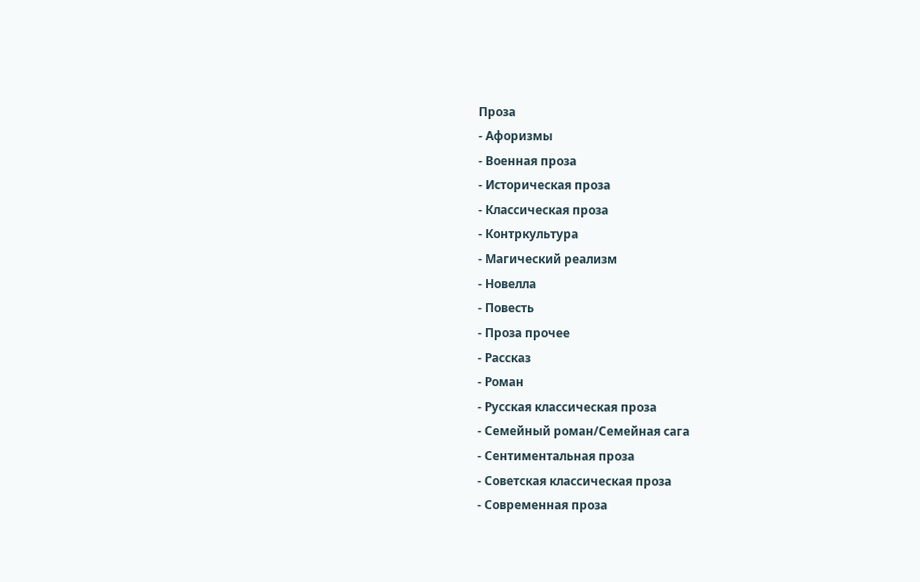Проза
- Афоризмы
- Военная проза
- Историческая проза
- Классическая проза
- Контркультура
- Магический реализм
- Новелла
- Повесть
- Проза прочее
- Рассказ
- Роман
- Русская классическая проза
- Семейный роман/Семейная сага
- Сентиментальная проза
- Советская классическая проза
- Современная проза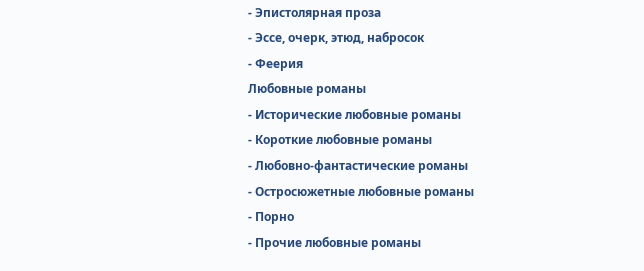- Эпистолярная проза
- Эссе, очерк, этюд, набросок
- Феерия
Любовные романы
- Исторические любовные романы
- Короткие любовные романы
- Любовно-фантастические романы
- Остросюжетные любовные романы
- Порно
- Прочие любовные романы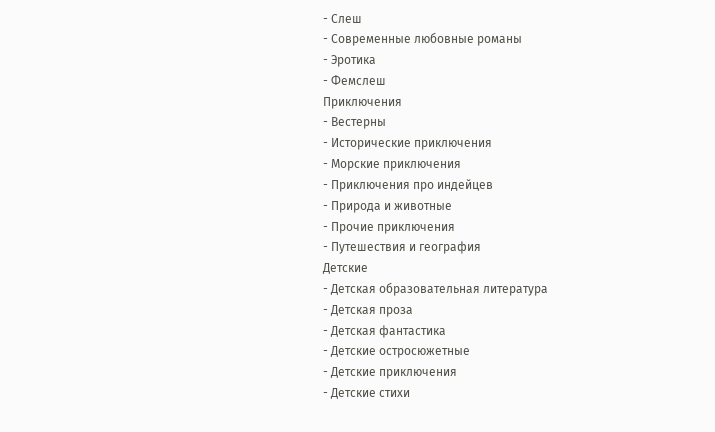- Слеш
- Современные любовные романы
- Эротика
- Фемслеш
Приключения
- Вестерны
- Исторические приключения
- Морские приключения
- Приключения про индейцев
- Природа и животные
- Прочие приключения
- Путешествия и география
Детские
- Детская образовательная литература
- Детская проза
- Детская фантастика
- Детские остросюжетные
- Детские приключения
- Детские стихи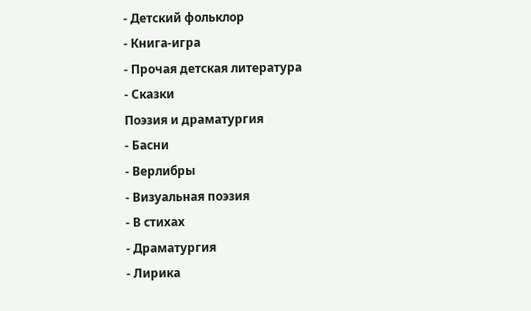- Детский фольклор
- Книга-игра
- Прочая детская литература
- Сказки
Поэзия и драматургия
- Басни
- Верлибры
- Визуальная поэзия
- В стихах
- Драматургия
- Лирика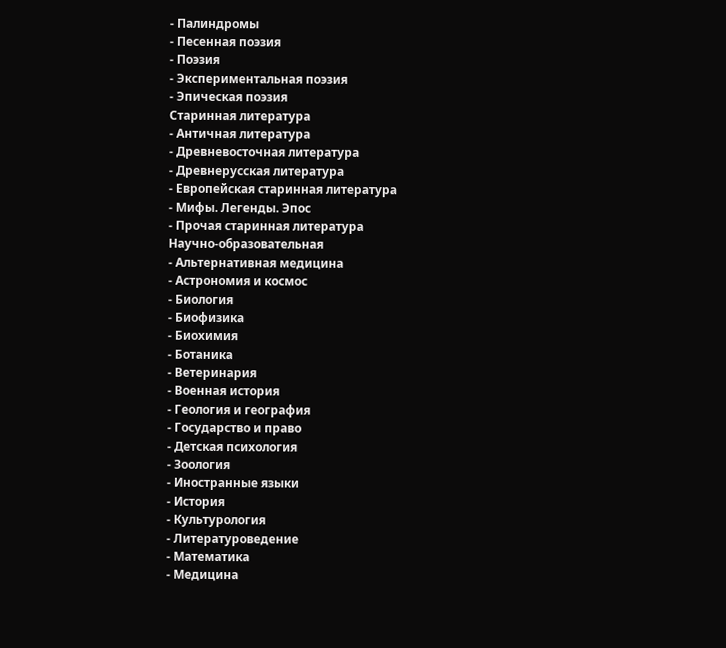- Палиндромы
- Песенная поэзия
- Поэзия
- Экспериментальная поэзия
- Эпическая поэзия
Старинная литература
- Античная литература
- Древневосточная литература
- Древнерусская литература
- Европейская старинная литература
- Мифы. Легенды. Эпос
- Прочая старинная литература
Научно-образовательная
- Альтернативная медицина
- Астрономия и космос
- Биология
- Биофизика
- Биохимия
- Ботаника
- Ветеринария
- Военная история
- Геология и география
- Государство и право
- Детская психология
- Зоология
- Иностранные языки
- История
- Культурология
- Литературоведение
- Математика
- Медицина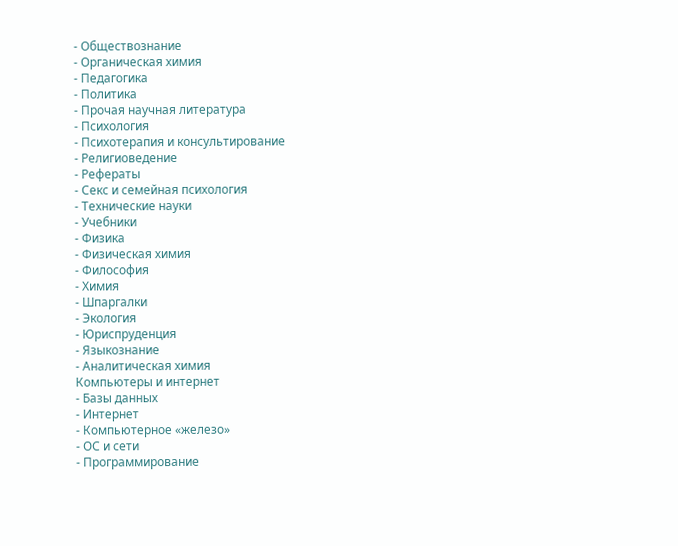- Обществознание
- Органическая химия
- Педагогика
- Политика
- Прочая научная литература
- Психология
- Психотерапия и консультирование
- Религиоведение
- Рефераты
- Секс и семейная психология
- Технические науки
- Учебники
- Физика
- Физическая химия
- Философия
- Химия
- Шпаргалки
- Экология
- Юриспруденция
- Языкознание
- Аналитическая химия
Компьютеры и интернет
- Базы данных
- Интернет
- Компьютерное «железо»
- ОС и сети
- Программирование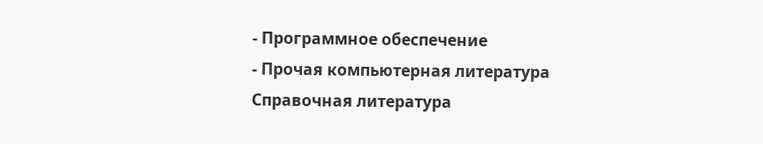- Программное обеспечение
- Прочая компьютерная литература
Справочная литература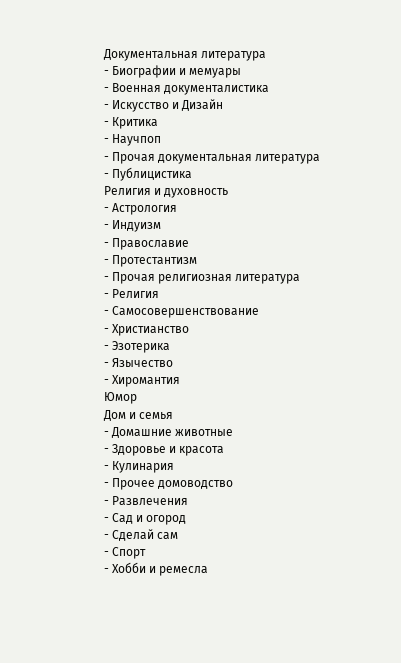Документальная литература
- Биографии и мемуары
- Военная документалистика
- Искусство и Дизайн
- Критика
- Научпоп
- Прочая документальная литература
- Публицистика
Религия и духовность
- Астрология
- Индуизм
- Православие
- Протестантизм
- Прочая религиозная литература
- Религия
- Самосовершенствование
- Христианство
- Эзотерика
- Язычество
- Хиромантия
Юмор
Дом и семья
- Домашние животные
- Здоровье и красота
- Кулинария
- Прочее домоводство
- Развлечения
- Сад и огород
- Сделай сам
- Спорт
- Хобби и ремесла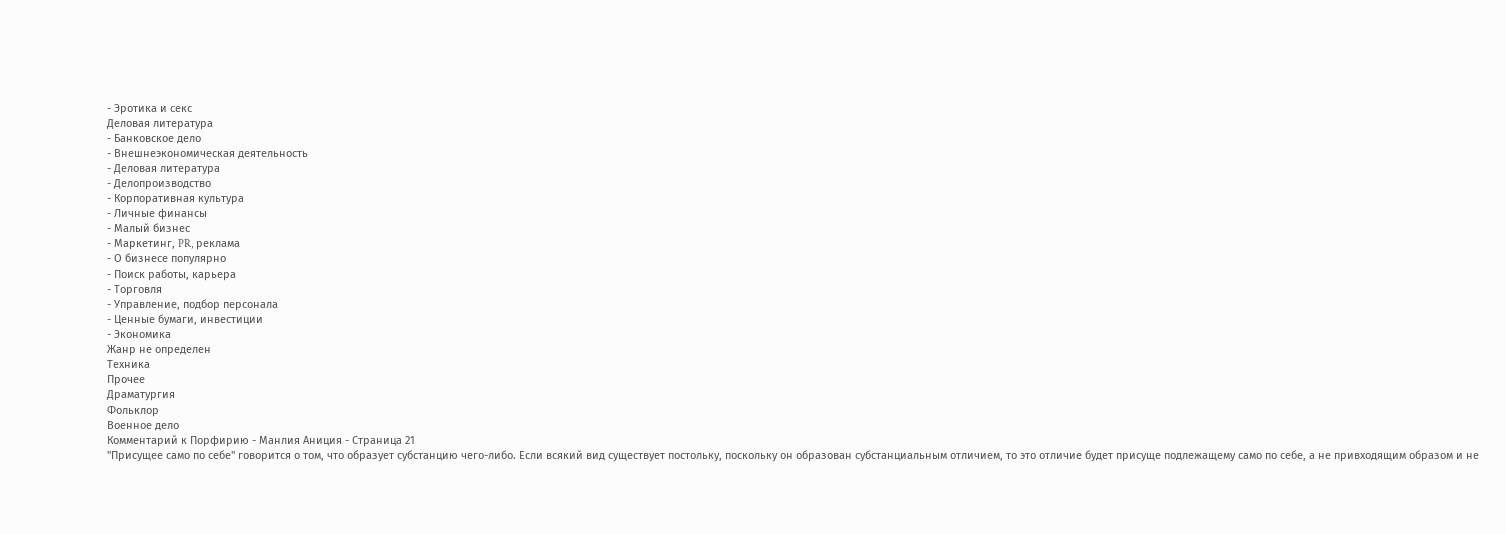- Эротика и секс
Деловая литература
- Банковское дело
- Внешнеэкономическая деятельность
- Деловая литература
- Делопроизводство
- Корпоративная культура
- Личные финансы
- Малый бизнес
- Маркетинг, PR, реклама
- О бизнесе популярно
- Поиск работы, карьера
- Торговля
- Управление, подбор персонала
- Ценные бумаги, инвестиции
- Экономика
Жанр не определен
Техника
Прочее
Драматургия
Фольклор
Военное дело
Комментарий к Порфирию - Манлия Аниция - Страница 21
"Присущее само по себе" говорится о том, что образует субстанцию чего-либо. Если всякий вид существует постольку, поскольку он образован субстанциальным отличием, то это отличие будет присуще подлежащему само по себе, а не привходящим образом и не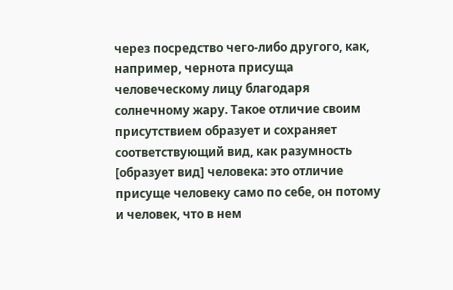через посредство чего-либо другого, как, например, чернота присуща человеческому лицу благодаря солнечному жару. Такое отличие своим присутствием образует и сохраняет соответствующий вид, как разумность [образует вид] человека: это отличие присуще человеку само по себе, он потому и человек, что в нем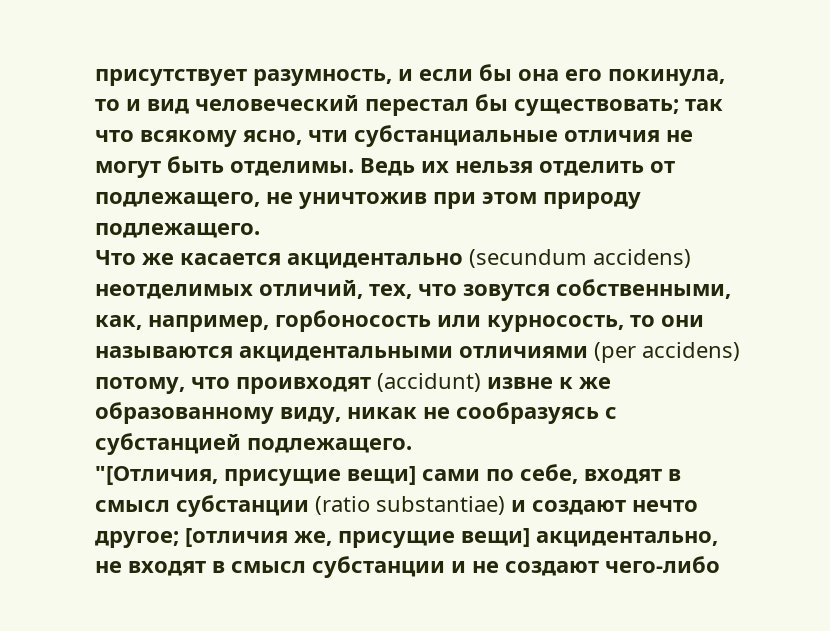присутствует разумность, и если бы она его покинула, то и вид человеческий перестал бы существовать; так что всякому ясно, чти субстанциальные отличия не могут быть отделимы. Ведь их нельзя отделить от подлежащего, не уничтожив при этом природу подлежащего.
Что же касается акцидентально (secundum accidens) неотделимых отличий, тех, что зовутся собственными, как, например, горбоносость или курносость, то они называются акцидентальными отличиями (per accidens) потому, что проивходят (accidunt) извне к же образованному виду, никак не сообразуясь с субстанцией подлежащего.
"[Отличия, присущие вещи] сами по себе, входят в смысл субстанции (ratio substantiae) и создают нечто другое; [отличия же, присущие вещи] акцидентально, не входят в смысл субстанции и не создают чего-либо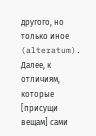другого, но только иное (alteratum). Далее, к отличиям, которые [присущи вещам] сами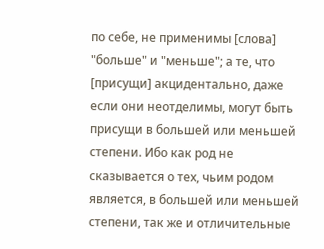по себе, не применимы [слова] "больше" и "меньше"; а те, что [присущи] акцидентально, даже если они неотделимы, могут быть присущи в большей или меньшей степени. Ибо как род не сказывается о тех, чьим родом является, в большей или меньшей степени, так же и отличительные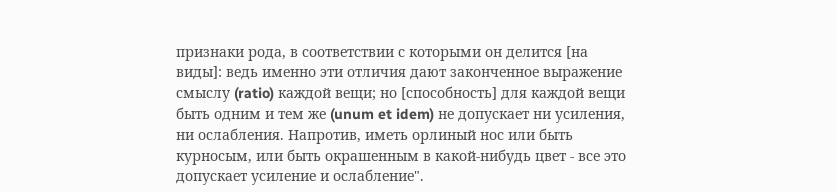признаки рода, в соответствии с которыми он делится [на виды]: ведь именно эти отличия дают законченное выражение смыслу (ratio) каждой вещи; но [способность] для каждой вещи быть одним и тем же (unum et idem) не допускает ни усиления, ни ослабления. Напротив, иметь орлиный нос или быть курносым, или быть окрашенным в какой-нибудь цвет - все это допускает усиление и ослабление".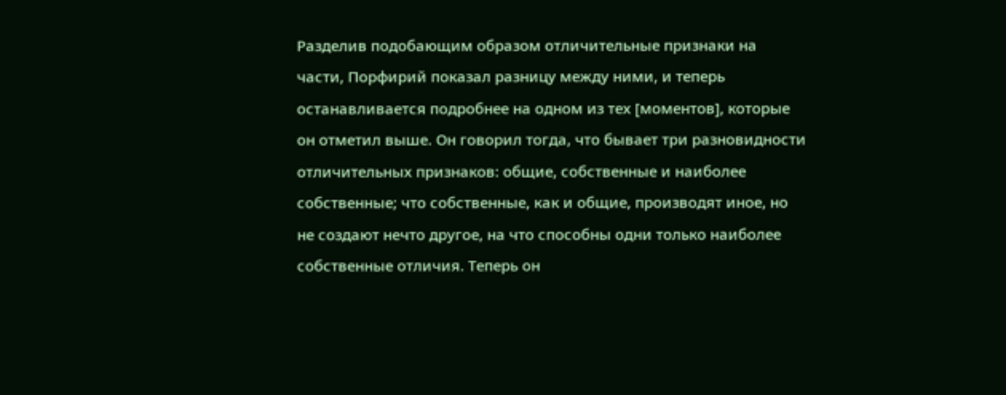Разделив подобающим образом отличительные признаки на части, Порфирий показал разницу между ними, и теперь останавливается подробнее на одном из тех [моментов], которые он отметил выше. Он говорил тогда, что бывает три разновидности отличительных признаков: общие, собственные и наиболее собственные; что собственные, как и общие, производят иное, но не создают нечто другое, на что способны одни только наиболее собственные отличия. Теперь он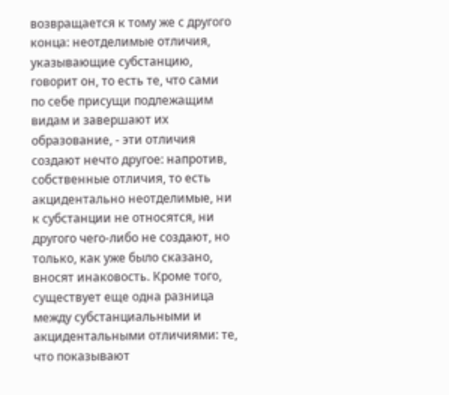возвращается к тому же с другого конца: неотделимые отличия, указывающие субстанцию, говорит он, то есть те, что сами по себе присущи подлежащим видам и завершают их образование, - эти отличия создают нечто другое: напротив, собственные отличия, то есть акцидентально неотделимые, ни к субстанции не относятся, ни другого чего-либо не создают, но только, как уже было сказано, вносят инаковость. Кроме того, существует еще одна разница между субстанциальными и акцидентальными отличиями: те, что показывают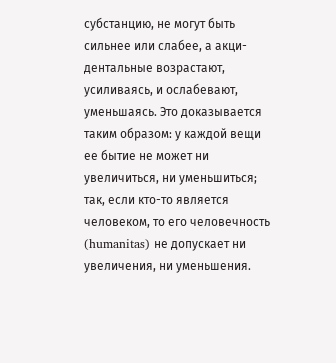субстанцию, не могут быть сильнее или слабее, а акци-дентальные возрастают, усиливаясь, и ослабевают, уменьшаясь. Это доказывается таким образом: у каждой вещи ее бытие не может ни увеличиться, ни уменьшиться; так, если кто-то является человеком, то его человечность (humanitas) не допускает ни увеличения, ни уменьшения.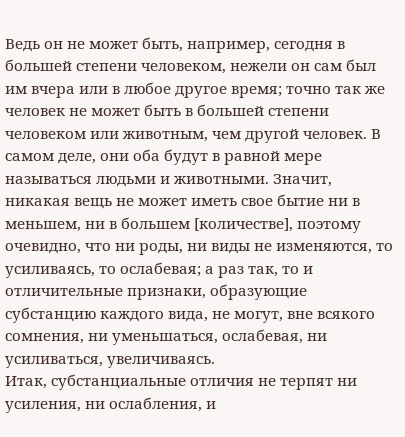Ведь он не может быть, например, сегодня в большей степени человеком, нежели он сам был им вчера или в любое другое время; точно так же человек не может быть в большей степени человеком или животным, чем другой человек. В самом деле, они оба будут в равной мере называться людьми и животными. Значит, никакая вещь не может иметь свое бытие ни в меньшем, ни в большем [количестве], поэтому очевидно, что ни роды, ни виды не изменяются, то усиливаясь, то ослабевая; а раз так, то и отличительные признаки, образующие субстанцию каждого вида, не могут, вне всякого сомнения, ни уменьшаться, ослабевая, ни усиливаться, увеличиваясь.
Итак, субстанциальные отличия не терпят ни усиления, ни ослабления, и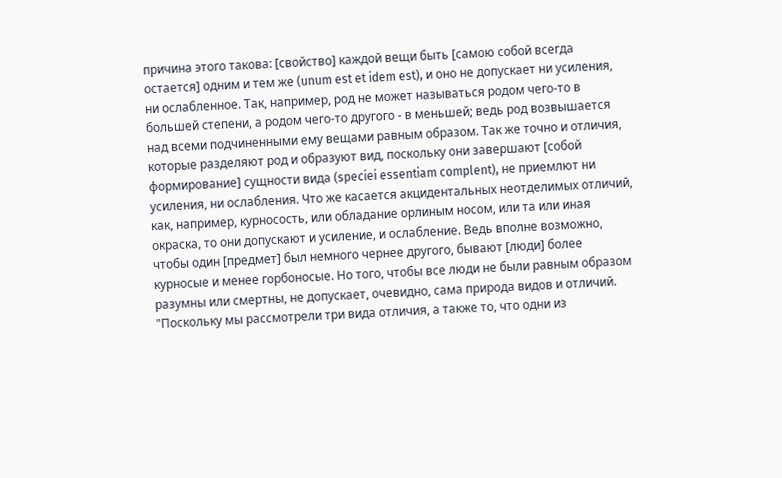причина этого такова: [свойство] каждой вещи быть [самою собой всегда остается] одним и тем же (unum est et idem est), и оно не допускает ни усиления, ни ослабленное. Так, например, род не может называться родом чего-то в большей степени, а родом чего-то другого - в меньшей; ведь род возвышается над всеми подчиненными ему вещами равным образом. Так же точно и отличия, которые разделяют род и образуют вид, поскольку они завершают [собой формирование] сущности вида (speciei essentiam complent), не приемлют ни усиления, ни ослабления. Что же касается акцидентальных неотделимых отличий, как, например, курносость, или обладание орлиным носом, или та или иная окраска, то они допускают и усиление, и ослабление. Ведь вполне возможно, чтобы один [предмет] был немного чернее другого, бывают [люди] более курносые и менее горбоносые. Но того, чтобы все люди не были равным образом разумны или смертны, не допускает, очевидно, сама природа видов и отличий.
"Поскольку мы рассмотрели три вида отличия, а также то, что одни из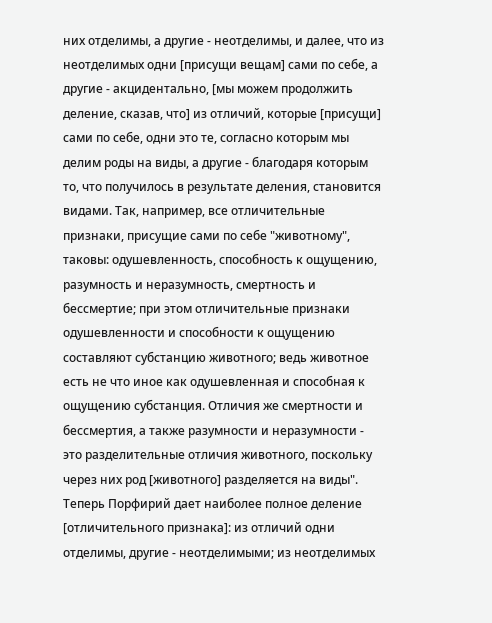них отделимы, а другие - неотделимы, и далее, что из неотделимых одни [присущи вещам] сами по себе, а другие - акцидентально, [мы можем продолжить деление, сказав, что] из отличий, которые [присущи] сами по себе, одни это те, согласно которым мы делим роды на виды, а другие - благодаря которым то, что получилось в результате деления, становится видами. Так, например, все отличительные признаки, присущие сами по себе "животному", таковы: одушевленность, способность к ощущению, разумность и неразумность, смертность и бессмертие; при этом отличительные признаки одушевленности и способности к ощущению составляют субстанцию животного; ведь животное есть не что иное как одушевленная и способная к ощущению субстанция. Отличия же смертности и бессмертия, а также разумности и неразумности - это разделительные отличия животного, поскольку через них род [животного] разделяется на виды".
Теперь Порфирий дает наиболее полное деление [отличительного признака]: из отличий одни отделимы, другие - неотделимыми; из неотделимых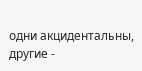одни акцидентальны, другие -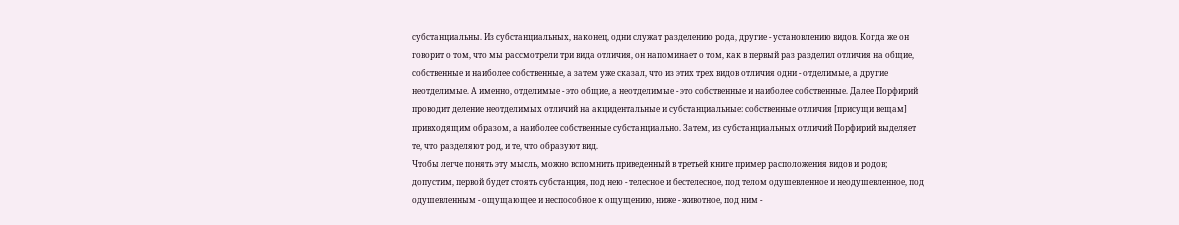субстанциальны. Из субстанциальных, наконец, одни служат разделению рода, другие - установлению видов. Когда же он говорит о том, что мы рассмотрели три вида отличия, он напоминает о том, как в первый раз разделил отличия на общие, собственные и наиболее собственные, а затем уже сказал, что из этих трех видов отличия одни - отделимые, а другие неотделимые. А именно, отделимые - это общие, а неотделимые - это собственные и наиболее собственные. Далее Порфирий проводит деление неотделимых отличий на акцидентальные и субстанциальные: собственные отличия [присущи вещам] привходящим образом, а наиболее собственные субстанциально. Затем, из субстанциальных отличий Порфирий выделяет те, что разделяют род, и те, что образуют вид.
Чтобы легче понять эту мысль, можно вспомнить приведенный в третьей книге пример расположения видов и родов; допустим, первой будет стоять субстанция, под нею - телесное и бестелесное, под телом одушевленное и неодушевленное, под одушевленным - ощущающее и неспособное к ощущению, ниже - животное, под ним -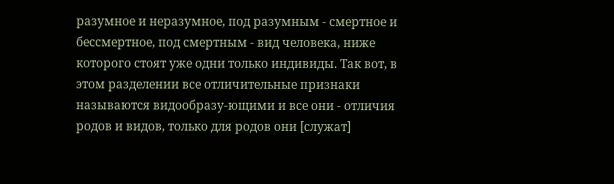разумное и неразумное, под разумным - смертное и бессмертное, под смертным - вид человека, ниже которого стоят уже одни только индивиды. Так вот, в этом разделении все отличительные признаки называются видообразу-ющими и все они - отличия родов и видов, только для родов они [служат]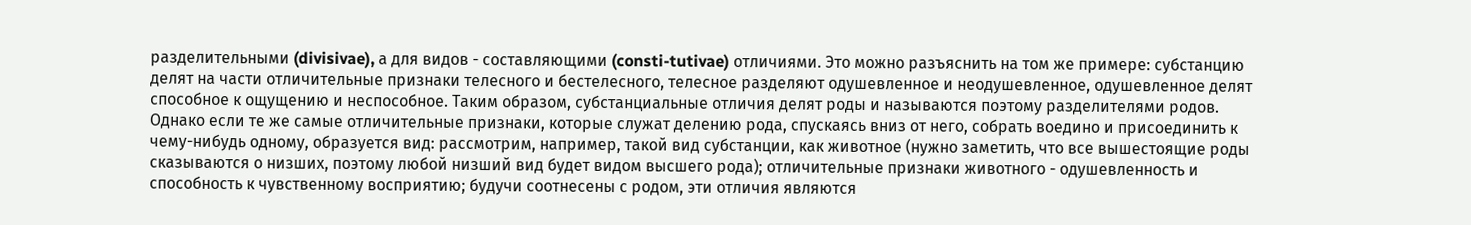разделительными (divisivae), а для видов - составляющими (consti-tutivae) отличиями. Это можно разъяснить на том же примере: субстанцию делят на части отличительные признаки телесного и бестелесного, телесное разделяют одушевленное и неодушевленное, одушевленное делят способное к ощущению и неспособное. Таким образом, субстанциальные отличия делят роды и называются поэтому разделителями родов.
Однако если те же самые отличительные признаки, которые служат делению рода, спускаясь вниз от него, собрать воедино и присоединить к чему-нибудь одному, образуется вид: рассмотрим, например, такой вид субстанции, как животное (нужно заметить, что все вышестоящие роды сказываются о низших, поэтому любой низший вид будет видом высшего рода); отличительные признаки животного - одушевленность и способность к чувственному восприятию; будучи соотнесены с родом, эти отличия являются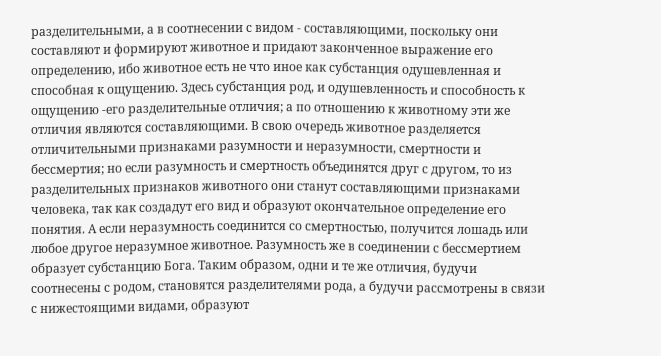разделительными, а в соотнесении с видом - составляющими, поскольку они составляют и формируют животное и придают законченное выражение его определению, ибо животное есть не что иное как субстанция одушевленная и способная к ощущению. Здесь субстанция род, и одушевленность и способность к ощущению -его разделительные отличия; а по отношению к животному эти же отличия являются составляющими. В свою очередь животное разделяется отличительными признаками разумности и неразумности, смертности и бессмертия; но если разумность и смертность объединятся друг с другом, то из разделительных признаков животного они станут составляющими признаками человека, так как создадут его вид и образуют окончательное определение его понятия. А если неразумность соединится со смертностью, получится лошадь или любое другое неразумное животное. Разумность же в соединении с бессмертием образует субстанцию Бога. Таким образом, одни и те же отличия, будучи соотнесены с родом, становятся разделителями рода, а будучи рассмотрены в связи с нижестоящими видами, образуют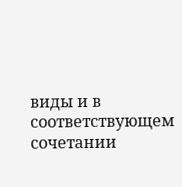виды и в соответствующем сочетании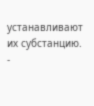устанавливают их субстанцию.
-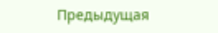Предыдущая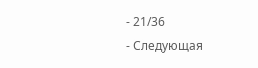- 21/36
- Следующая